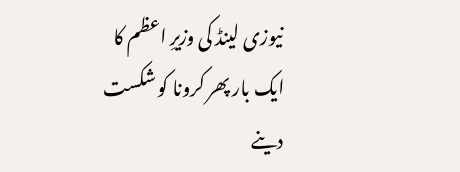نیوزی لینڈ کی وزیرِ اعظم کا ایک بار پھر کرونا کو شکست دینے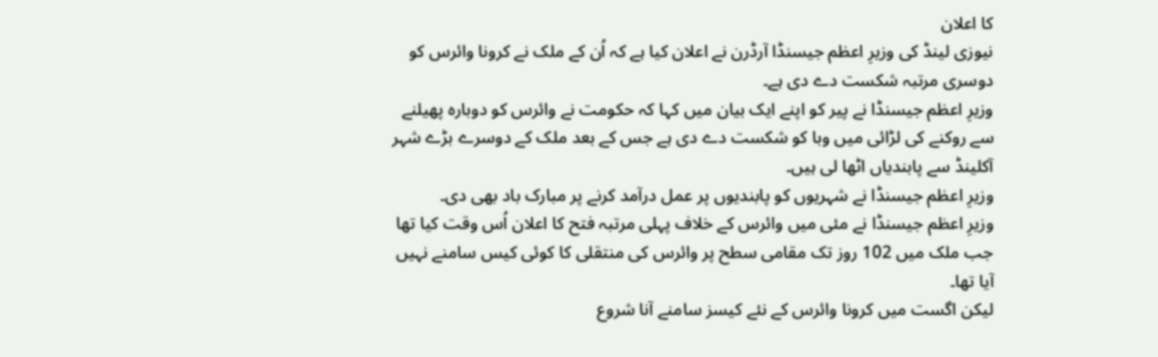کا اعلان
نیوزی لینڈ کی وزیرِ اعظم جیسنڈا آرڈرن نے اعلان کیا ہے کہ اُن کے ملک نے کرونا وائرس کو دوسری مرتبہ شکست دے دی ہے۔
وزیرِ اعظم جیسنڈا نے پیر کو اپنے ایک بیان میں کہا کہ حکومت نے وائرس کو دوبارہ پھیلنے سے روکنے کی لڑائی میں وبا کو شکست دے دی ہے جس کے بعد ملک کے دوسرے بڑے شہر آکلینڈ سے پابندیاں اٹھا لی ہیں۔
وزیرِ اعظم جیسنڈا نے شہریوں کو پابندیوں پر عمل درآمد کرنے پر مبارک باد بھی دی۔
وزیرِ اعظم جیسنڈا نے مئی میں وائرس کے خلاف پہلی مرتبہ فتح کا اعلان اُس وقت کیا تھا جب ملک میں 102 روز تک مقامی سطح پر وائرس کی منتقلی کا کوئی کیس سامنے نہیں آیا تھا۔
لیکن اگست میں کرونا وائرس کے نئے کیسز سامنے آنا شروع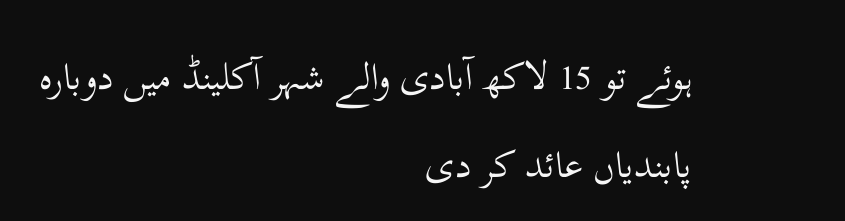ہوئے تو 15 لاکھ آبادی والے شہر آکلینڈ میں دوبارہ پابندیاں عائد کر دی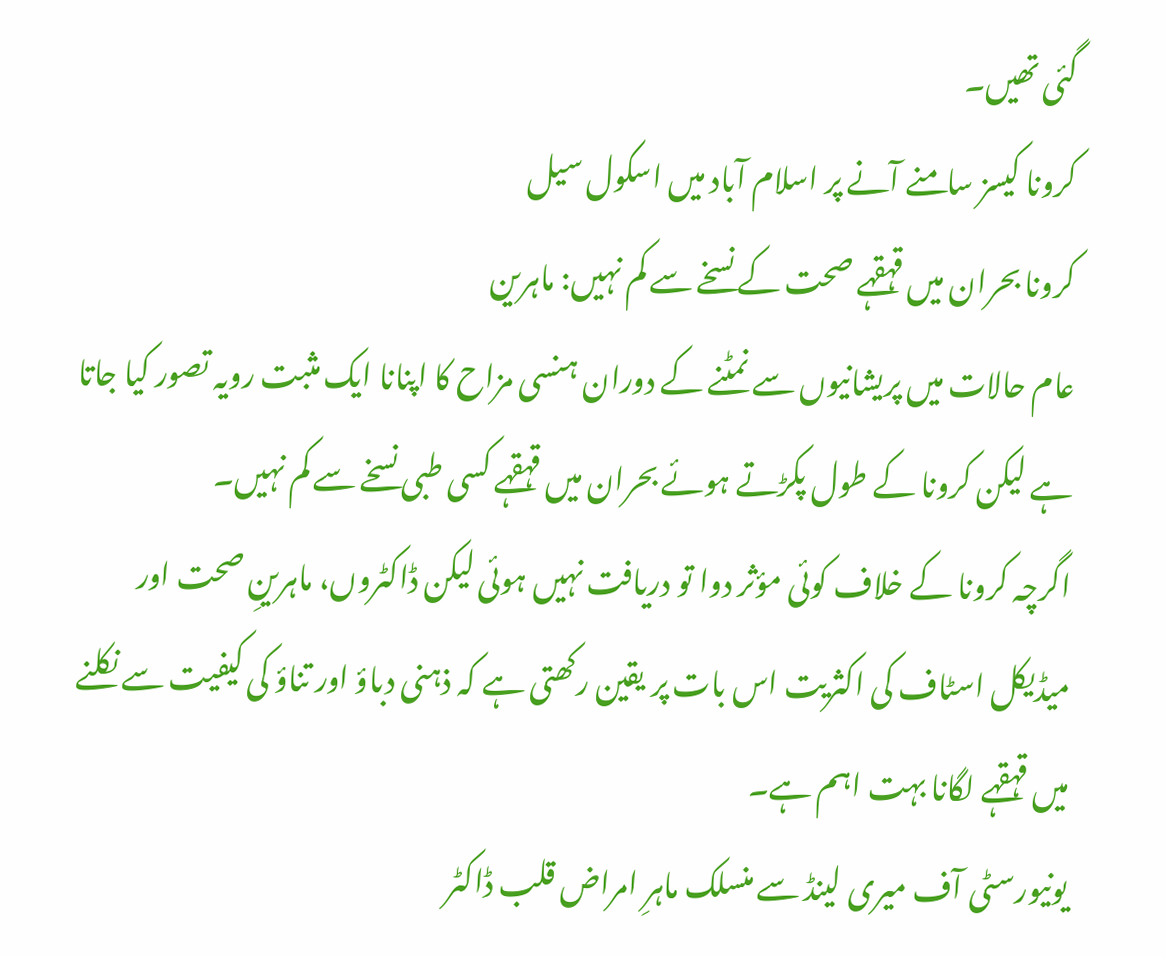گئی تھیں۔
کرونا کیسز سامنے آنے پر اسلام آباد میں اسکول سیل
کرونا بحران میں قہقہے صحت کے نسخے سے کم نہیں: ماہرین
عام حالات میں پریشانیوں سے نمٹنے کے دوران ہنسی مزاح کا اپنانا ایک مثبت رویہ تصور کیا جاتا ہے لیکن کرونا کے طول پکڑتے ہوئے بحران میں قہقہے کسی طبی نسخے سے کم نہیں۔
اگرچہ کرونا کے خلاف کوئی مؤثر دوا تو دریافت نہیں ہوئی لیکن ڈاکٹروں، ماہرینِ صحت اور میڈیکل اسٹاف کی اکثریت اس بات پر یقین رکھتی ہے کہ ذہنی دباؤ اور تناؤ کی کیفیت سے نکلنے میں قہقہے لگانا بہت اہم ہے۔
یونیورسٹی آف میری لینڈ سے منسلک ماہرِ امراض قلب ڈاکٹر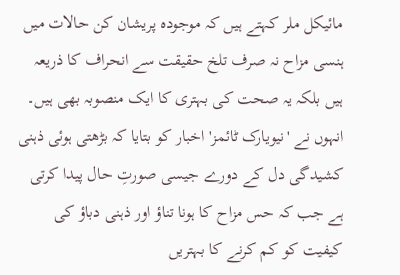مائیکل ملر کہتے ہیں کہ موجودہ پریشان کن حالات میں ہنسی مزاح نہ صرف تلخ حقیقت سے انحراف کا ذریعہ ہیں بلکہ یہ صحت کی بہتری کا ایک منصوبہ بھی ہیں۔
انہوں نے 'نیویارک ٹائمز' اخبار کو بتایا کہ بڑھتی ہوئی ذہنی کشیدگی دل کے دورے جیسی صورتِ حال پیدا کرتی ہے جب کہ حس مزاح کا ہونا تناؤ اور ذہنی دباؤ کی کیفیت کو کم کرنے کا بہتریں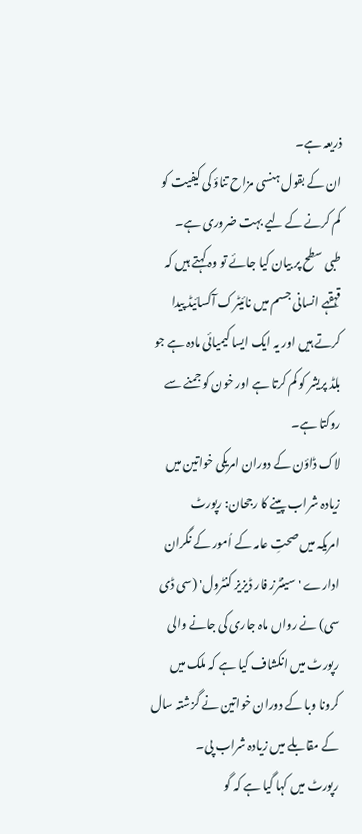ذریعہ ہے۔
ان کے بقول ہنسی مزاح تناؤ کی کیفیت کو کم کرنے کے لیے بہت ضروری ہے۔
طبی سطح پر بیان کیا جائے تو وہ کہتے ہیں کہ قہقہے انسانی جسم میں نائیٹرک آکسائیڈ پیدا کرتے ہیں اور یہ ایک ایسا کیمیائی مادہ ہے جو بلڈ پریشر کو کم کرتا ہے اور خون کو جمنے سے روکتا ہے۔
لاک ڈاؤن کے دوران امریکی خواتین میں زیادہ شراب پینے کا رجحان: رپورٹ
امریکہ میں صحتِ عامہ کے اُمور کے نگران ادارے 'سینٹرز فار ڈیزیز کنٹرول' (سی ڈی سی) نے رواں ماہ جاری کی جانے والی رپورٹ میں انکشاف کیا ہے کہ ملک میں کرونا وبا کے دوران خواتین نے گزشتہ سال کے مقابلے میں زیادہ شراب پی۔
رپورٹ میں کہا گیا ہے کہ گو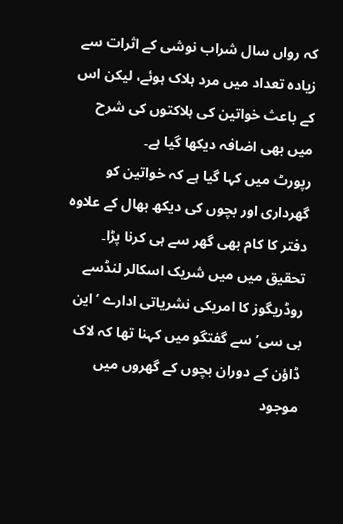کہ رواں سال شراب نوشی کے اثرات سے زیادہ تعداد میں مرد ہلاک ہوئے، لیکن اس کے باعث خواتین کی ہلاکتوں کی شرح میں بھی اضافہ دیکھا گیا ہے۔
رپورٹ میں کہا گیا ہے کہ خواتین کو گھرداری اور بچوں کی دیکھ بھال کے علاوہ دفتر کا کام بھی گھر سے ہی کرنا پڑا۔
تحقیق میں میں شریک اسکالر لنڈسے روڈریگوز کا امریکی نشریاتی ادارے ‘این بی سی’ سے گفتگو میں کہنا تھا کہ لاک ڈاؤن کے دوران بچوں کے گھروں میں موجود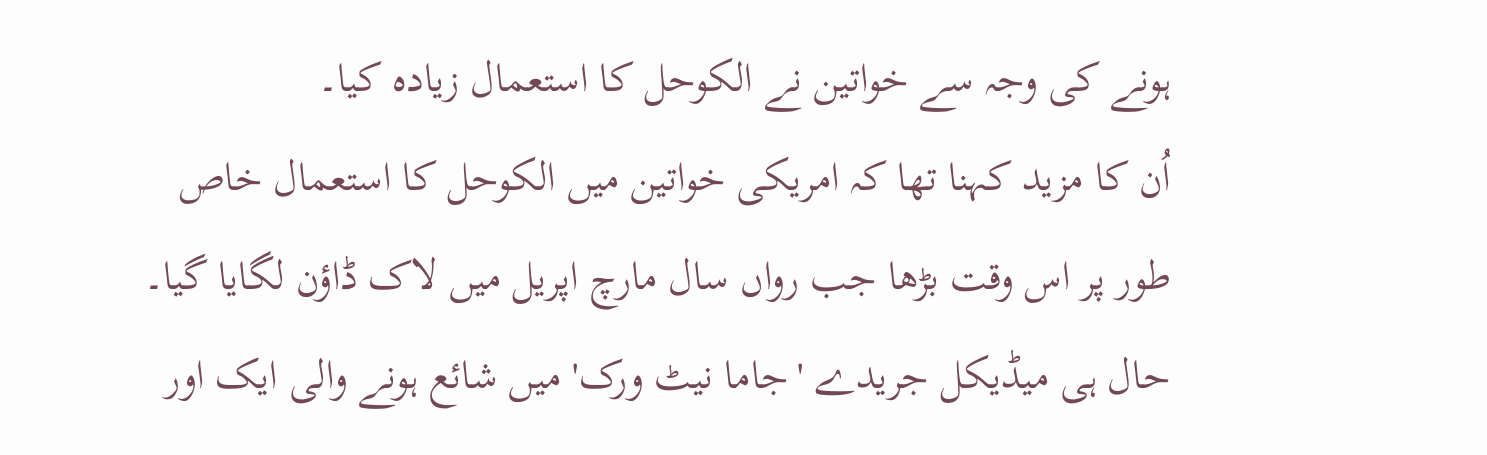ہونے کی وجہ سے خواتین نے الکوحل کا استعمال زیادہ کیا۔
اُن کا مزید کہنا تھا کہ امریکی خواتین میں الکوحل کا استعمال خاص طور پر اس وقت بڑھا جب رواں سال مارچ اپریل میں لاک ڈاؤن لگایا گیا۔
حال ہی میڈیکل جریدے 'جاما نیٹ ورک' میں شائع ہونے والی ایک اور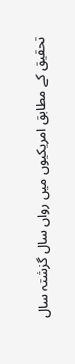تحقیق کے مطابق امریکیوں میں رواں سال گزشتہ سال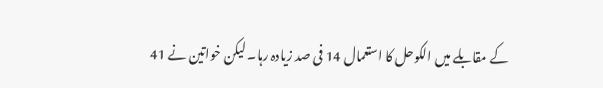کے مقابلے میں الکوحل کا استعمال 14 فی صد زیادہ رہا۔ لیکن خواتین نے 41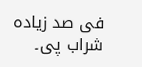فی صد زیادہ شراب پی۔